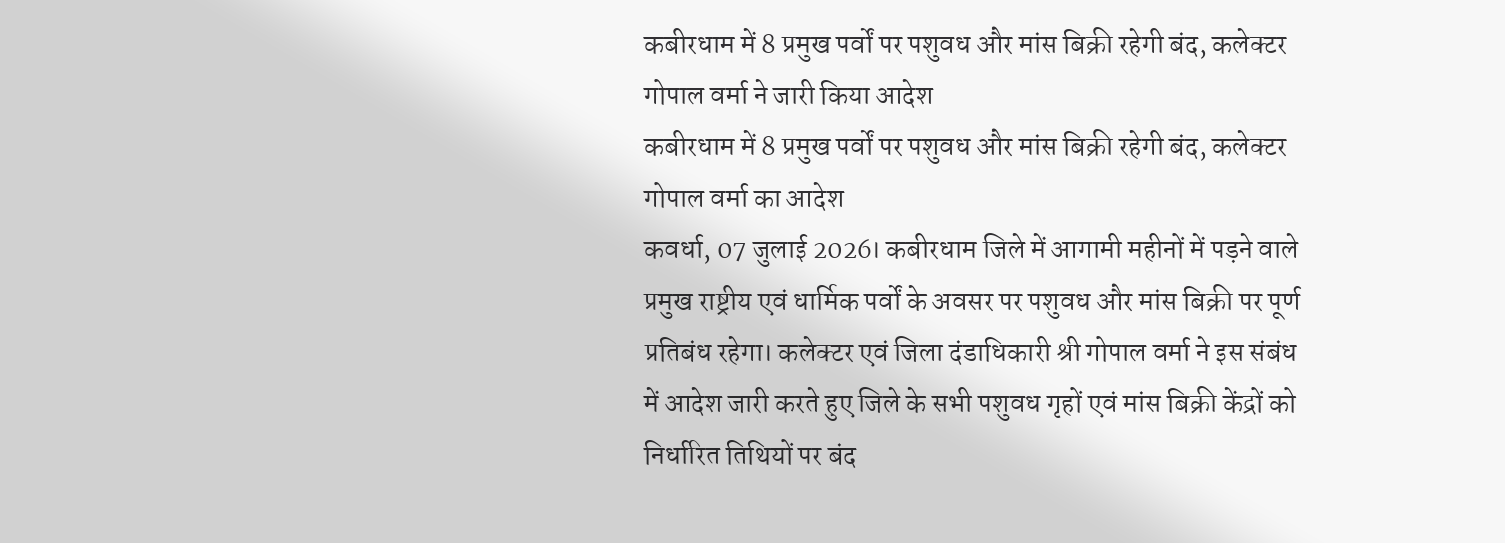कबीरधाम में 8 प्रमुख पर्वों पर पशुवध और मांस बिक्री रहेगी बंद, कलेक्टर गोपाल वर्मा ने जारी किया आदेश
कबीरधाम में 8 प्रमुख पर्वों पर पशुवध और मांस बिक्री रहेगी बंद, कलेक्टर गोपाल वर्मा का आदेश
कवर्धा, 07 जुलाई 2026। कबीरधाम जिले में आगामी महीनों में पड़ने वाले प्रमुख राष्ट्रीय एवं धार्मिक पर्वों के अवसर पर पशुवध और मांस बिक्री पर पूर्ण प्रतिबंध रहेगा। कलेक्टर एवं जिला दंडाधिकारी श्री गोपाल वर्मा ने इस संबंध में आदेश जारी करते हुए जिले के सभी पशुवध गृहों एवं मांस बिक्री केंद्रों को निर्धारित तिथियों पर बंद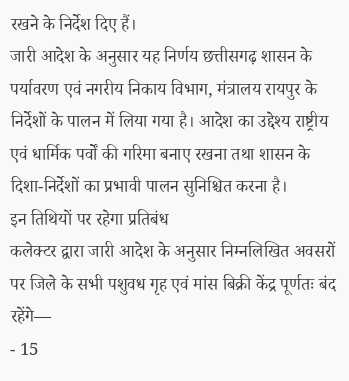रखने के निर्देश दिए हैं।
जारी आदेश के अनुसार यह निर्णय छत्तीसगढ़ शासन के पर्यावरण एवं नगरीय निकाय विभाग, मंत्रालय रायपुर के निर्देशों के पालन में लिया गया है। आदेश का उद्देश्य राष्ट्रीय एवं धार्मिक पर्वों की गरिमा बनाए रखना तथा शासन के दिशा-निर्देशों का प्रभावी पालन सुनिश्चित करना है।
इन तिथियों पर रहेगा प्रतिबंध
कलेक्टर द्वारा जारी आदेश के अनुसार निम्नलिखित अवसरों पर जिले के सभी पशुवध गृह एवं मांस बिक्री केंद्र पूर्णतः बंद रहेंगे—
- 15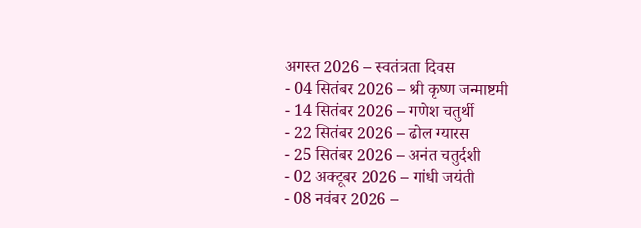अगस्त 2026 – स्वतंत्रता दिवस
- 04 सितंबर 2026 – श्री कृष्ण जन्माष्टमी
- 14 सितंबर 2026 – गणेश चतुर्थी
- 22 सितंबर 2026 – ढोल ग्यारस
- 25 सितंबर 2026 – अनंत चतुर्दशी
- 02 अक्टूबर 2026 – गांधी जयंती
- 08 नवंबर 2026 –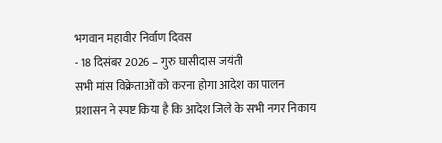भगवान महावीर निर्वाण दिवस
- 18 दिसंबर 2026 – गुरु घासीदास जयंती
सभी मांस विक्रेताओं को करना होगा आदेश का पालन
प्रशासन ने स्पष्ट किया है कि आदेश जिले के सभी नगर निकाय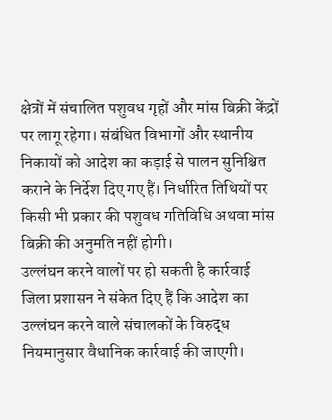क्षेत्रों में संचालित पशुवध गृहों और मांस बिक्री केंद्रों पर लागू रहेगा। संबंधित विभागों और स्थानीय निकायों को आदेश का कड़ाई से पालन सुनिश्चित कराने के निर्देश दिए गए हैं। निर्धारित तिथियों पर किसी भी प्रकार की पशुवध गतिविधि अथवा मांस बिक्री की अनुमति नहीं होगी।
उल्लंघन करने वालों पर हो सकती है कार्रवाई
जिला प्रशासन ने संकेत दिए हैं कि आदेश का उल्लंघन करने वाले संचालकों के विरुद्ध नियमानुसार वैधानिक कार्रवाई की जाएगी।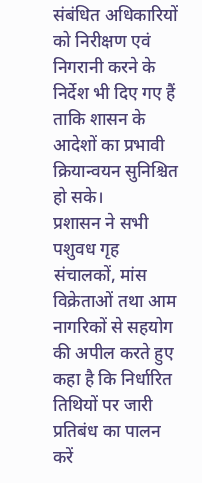संबंधित अधिकारियों को निरीक्षण एवं निगरानी करने के निर्देश भी दिए गए हैं ताकि शासन के आदेशों का प्रभावी क्रियान्वयन सुनिश्चित हो सके।
प्रशासन ने सभी पशुवध गृह संचालकों, मांस विक्रेताओं तथा आम नागरिकों से सहयोग की अपील करते हुए कहा है कि निर्धारित तिथियों पर जारी प्रतिबंध का पालन करें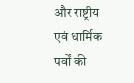और राष्ट्रीय एवं धार्मिक पर्वों की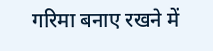गरिमा बनाए रखने में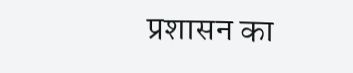प्रशासन का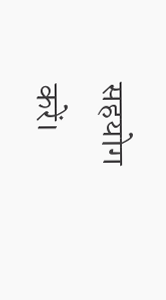सहयोग करें।